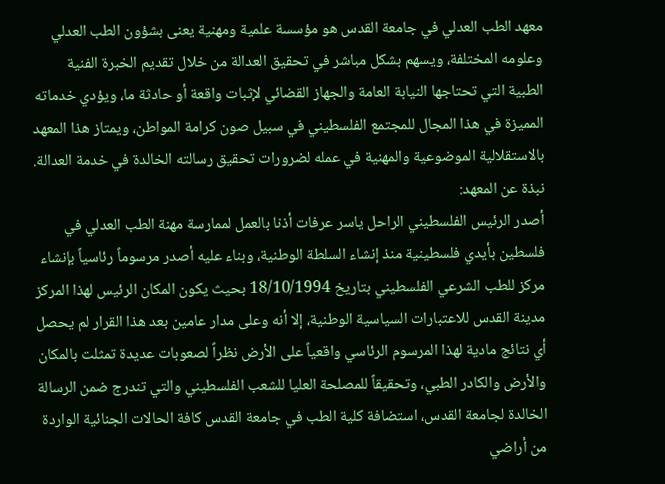معهد الطب العدلي في جامعة القدس هو مؤسسة علمية ومهنية يعنى بشؤون الطب العدلي وعلومه المختلفة، ويسهم بشكل مباشر في تحقيق العدالة من خلال تقديم الخبرة الفنية الطبية التي تحتاجها النيابة العامة والجهاز القضائي لإثبات واقعة أو حادثة ما، ويؤدي خدماته المميزة في هذا المجال للمجتمع الفلسطيني في سبيل صون كرامة المواطن، ويمتاز هذا المعهد بالاستقلالية الموضوعية والمهنية في عمله لضرورات تحقيق رسالته الخالدة في خدمة العدالة.
نبذة عن المعهد:
أصدر الرئيس الفلسطيني الراحل ياسر عرفات أذنا بالعمل لممارسة مهنة الطب العدلي في فلسطين بأيدي فلسطينية منذ إنشاء السلطة الوطنية، وبناء عليه أصدر مرسوماً رئاسياً بإنشاء مركز للطب الشرعي الفلسطيني بتاريخ 18/10/1994 بحيث يكون المكان الرئيس لهذا المركز مدينة القدس للاعتبارات السياسية الوطنية، إلا أنه وعلى مدار عامين بعد هذا القرار لم يحصل أي نتائج مادية لهذا المرسوم الرئاسي واقعياً على الأرض نظراً لصعوبات عديدة تمثلت بالمكان والأرض والكادر الطبي، وتحقيقاً للمصلحة العليا للشعب الفلسطيني والتي تندرج ضمن الرسالة الخالدة لجامعة القدس، استضافة كلية الطب في جامعة القدس كافة الحالات الجنائية الواردة من أراضي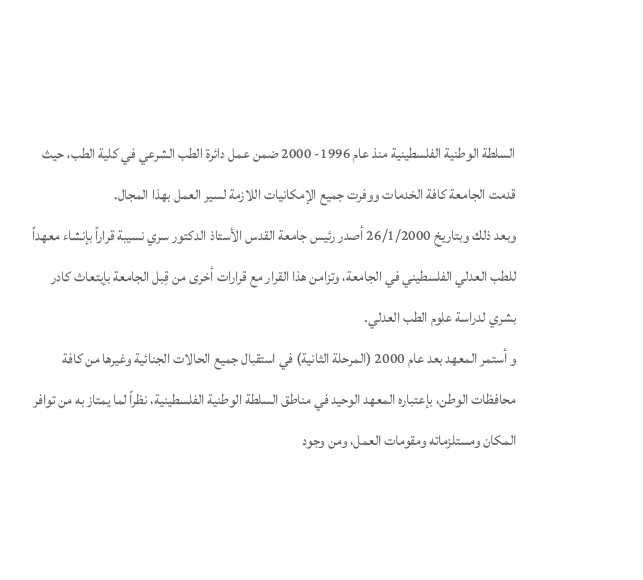السلطة الوطنية الفلسطينية منذ عام 1996- 2000 ضمن عمل دائرة الطب الشرعي في كلية الطب، حيث قدمت الجامعة كافة الخدمات ووفرت جميع الإمكانيات اللازمة لسير العمل بهذا المجال.
وبعد ذلك وبتاريخ 26/1/2000 أصدر رئيس جامعة القدس الأستاذ الدكتور سري نسيبة قراراً بإنشاء معهداً للطب العدلي الفلسطيني في الجامعة، وتزامن هذا القرار مع قرارات أخرى من قِبل الجامعة بإبتعاث كادر بشري لدراسة علوم الطب العدلي.
و أستمر المعهد بعد عام 2000 (المرحلة الثانية) في استقبال جميع الحالات الجنائية وغيرها من كافة محافظات الوطن، بإعتباره المعهد الوحيد في مناطق السلطة الوطنية الفلسطينية، نظراً لما يمتاز به من توافر المكان ومستلزماته ومقومات العمل، ومن وجود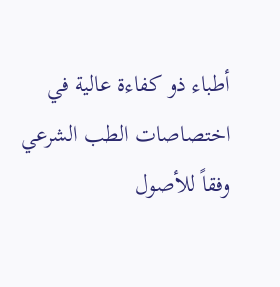أطباء ذو كفاءة عالية في اختصاصات الطب الشرعي وفقاً للأصول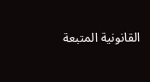القانونية المتبعة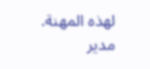لهذه المهنة.
مدير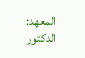المعهد: الدكتور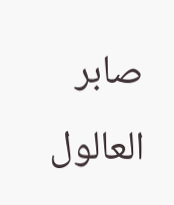صابر العالول